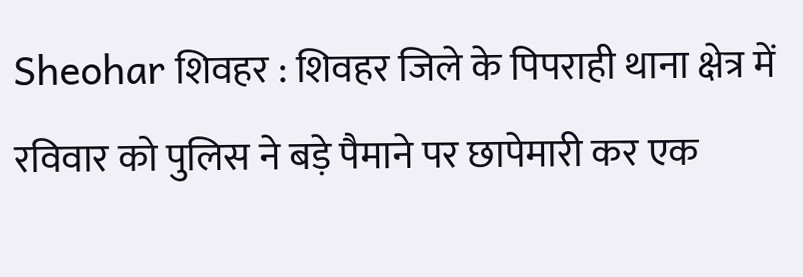Sheohar शिवहर : शिवहर जिले के पिपराही थाना क्षेत्र में रविवार को पुलिस ने बड़े पैमाने पर छापेमारी कर एक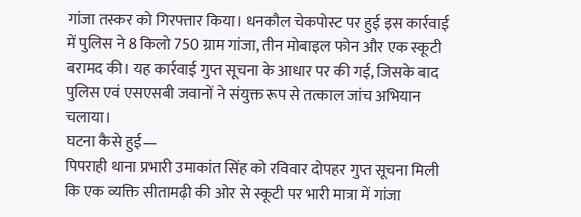गांजा तस्कर को गिरफ्तार किया। धनकौल चेकपोस्ट पर हुई इस कार्रवाई में पुलिस ने 8 किलो 750 ग्राम गांजा, तीन मोबाइल फोन और एक स्कूटी बरामद की। यह कार्रवाई गुप्त सूचना के आधार पर की गई, जिसके बाद पुलिस एवं एसएसबी जवानों ने संयुक्त रूप से तत्काल जांच अभियान चलाया।
घटना कैसे हुई—
पिपराही थाना प्रभारी उमाकांत सिंह को रविवार दोपहर गुप्त सूचना मिली कि एक व्यक्ति सीतामढ़ी की ओर से स्कूटी पर भारी मात्रा में गांजा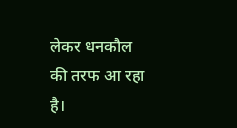लेकर धनकौल की तरफ आ रहा है।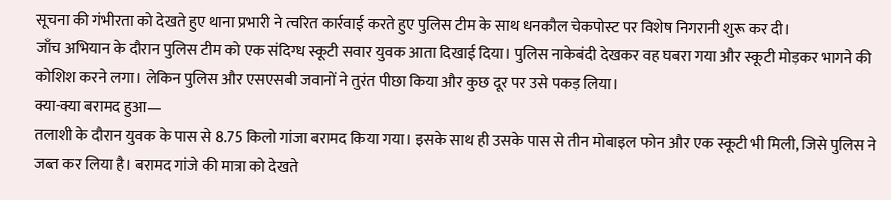सूचना की गंभीरता को देखते हुए थाना प्रभारी ने त्वरित कार्रवाई करते हुए पुलिस टीम के साथ धनकौल चेकपोस्ट पर विशेष निगरानी शुरू कर दी।
जाँच अभियान के दौरान पुलिस टीम को एक संदिग्ध स्कूटी सवार युवक आता दिखाई दिया। पुलिस नाकेबंदी देखकर वह घबरा गया और स्कूटी मोड़कर भागने की कोशिश करने लगा। लेकिन पुलिस और एसएसबी जवानों ने तुरंत पीछा किया और कुछ दूर पर उसे पकड़ लिया।
क्या-क्या बरामद हुआ—
तलाशी के दौरान युवक के पास से 8.75 किलो गांजा बरामद किया गया। इसके साथ ही उसके पास से तीन मोबाइल फोन और एक स्कूटी भी मिली, जिसे पुलिस ने जब्त कर लिया है। बरामद गांजे की मात्रा को देखते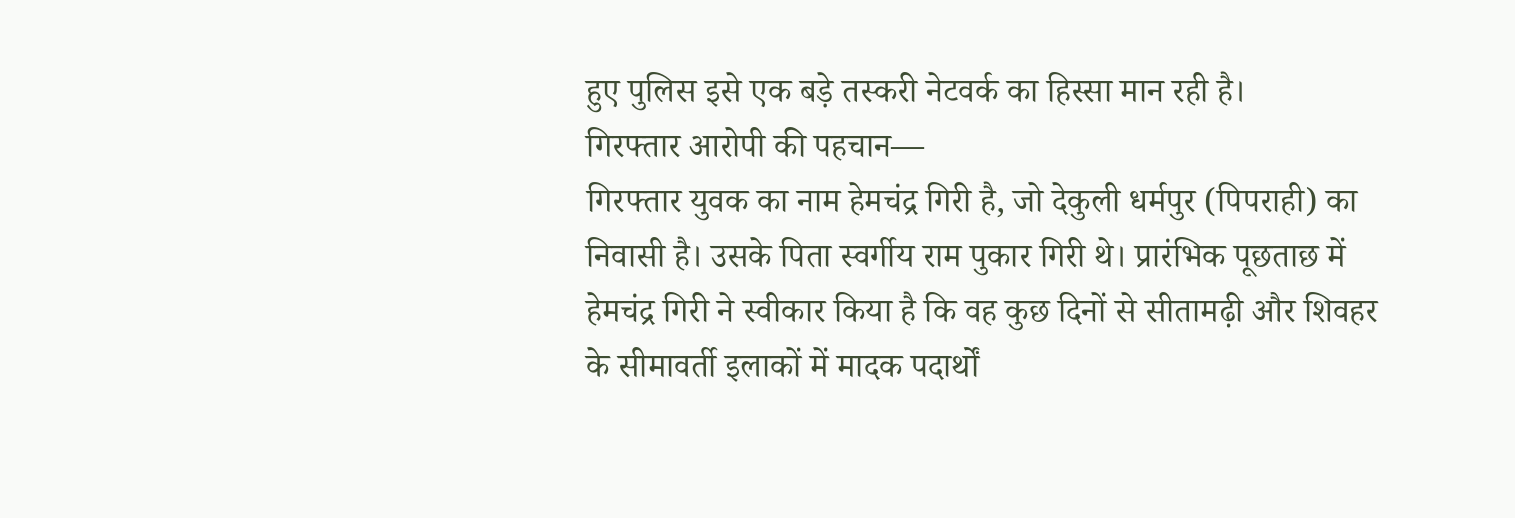हुए पुलिस इसे एक बड़े तस्करी नेटवर्क का हिस्सा मान रही है।
गिरफ्तार आरोपी की पहचान—
गिरफ्तार युवक का नाम हेमचंद्र गिरी है, जो देकुली धर्मपुर (पिपराही) का निवासी है। उसके पिता स्वर्गीय राम पुकार गिरी थे। प्रारंभिक पूछताछ में हेमचंद्र गिरी ने स्वीकार किया है कि वह कुछ दिनों से सीतामढ़ी और शिवहर के सीमावर्ती इलाकों में मादक पदार्थों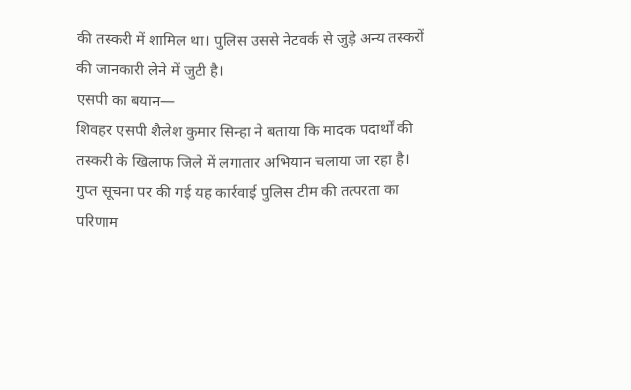की तस्करी में शामिल था। पुलिस उससे नेटवर्क से जुड़े अन्य तस्करों की जानकारी लेने में जुटी है।
एसपी का बयान—
शिवहर एसपी शैलेश कुमार सिन्हा ने बताया कि मादक पदार्थों की तस्करी के खिलाफ जिले में लगातार अभियान चलाया जा रहा है। गुप्त सूचना पर की गई यह कार्रवाई पुलिस टीम की तत्परता का परिणाम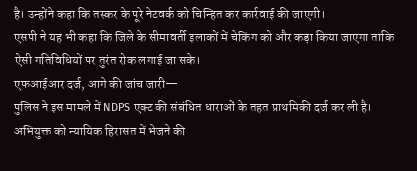है। उन्होंने कहा कि तस्कर के पूरे नेटवर्क को चिन्हित कर कार्रवाई की जाएगी।
एसपी ने यह भी कहा कि जिले के सीमावर्ती इलाकों में चेकिंग को और कड़ा किया जाएगा ताकि ऐसी गतिविधियों पर तुरंत रोक लगाई जा सके।
एफआईआर दर्ज, आगे की जांच जारी—
पुलिस ने इस मामले में NDPS एक्ट की संबंधित धाराओं के तहत प्राथमिकी दर्ज कर ली है। अभियुक्त को न्यायिक हिरासत में भेजने की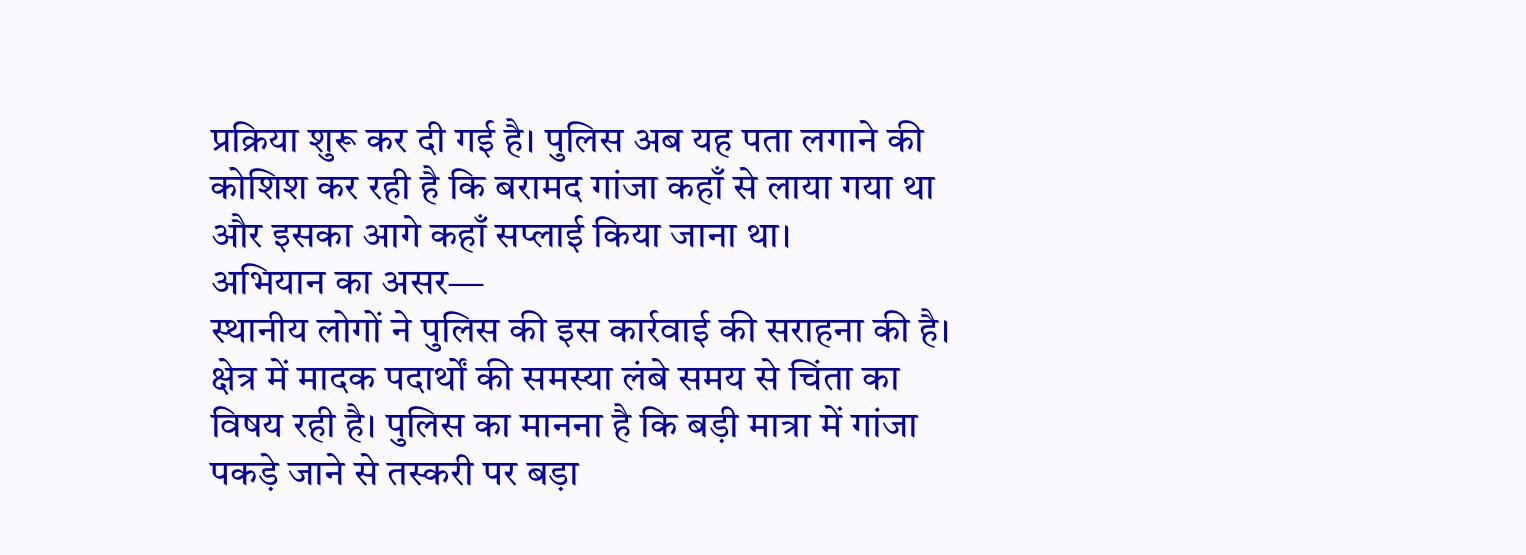प्रक्रिया शुरू कर दी गई है। पुलिस अब यह पता लगाने की कोशिश कर रही है कि बरामद गांजा कहाँ से लाया गया था और इसका आगे कहाँ सप्लाई किया जाना था।
अभियान का असर—
स्थानीय लोगों ने पुलिस की इस कार्रवाई की सराहना की है। क्षेत्र में मादक पदार्थों की समस्या लंबे समय से चिंता का विषय रही है। पुलिस का मानना है कि बड़ी मात्रा में गांजा पकड़े जाने से तस्करी पर बड़ा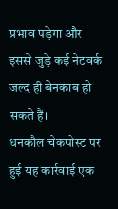प्रभाव पड़ेगा और इससे जुड़े कई नेटवर्क जल्द ही बेनकाब हो सकते हैं।
धनकौल चेकपोस्ट पर हुई यह कार्रवाई एक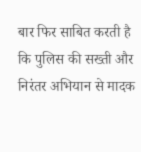बार फिर साबित करती है कि पुलिस की सख्ती और निरंतर अभियान से मादक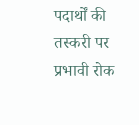पदार्थों की तस्करी पर प्रभावी रोक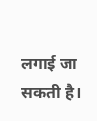लगाई जा सकती है।